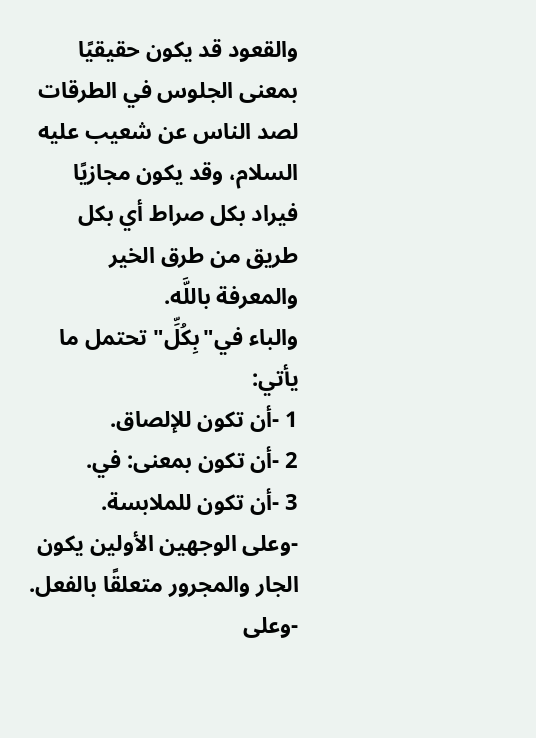والقعود قد يكون حقيقيًا بمعنى الجلوس في الطرقات لصد الناس عن شعيب عليه السلام، وقد يكون مجازيًا فيراد بكل صراط أي بكل طريق من طرق الخير والمعرفة باللَّه.
والباء في"بِكُلِّ"تحتمل ما يأتي:
1 -أن تكون للإلصاق.
2 -أن تكون بمعنى: في.
3 -أن تكون للملابسة.
-وعلى الوجهين الأولين يكون الجار والمجرور متعلقًا بالفعل.
-وعلى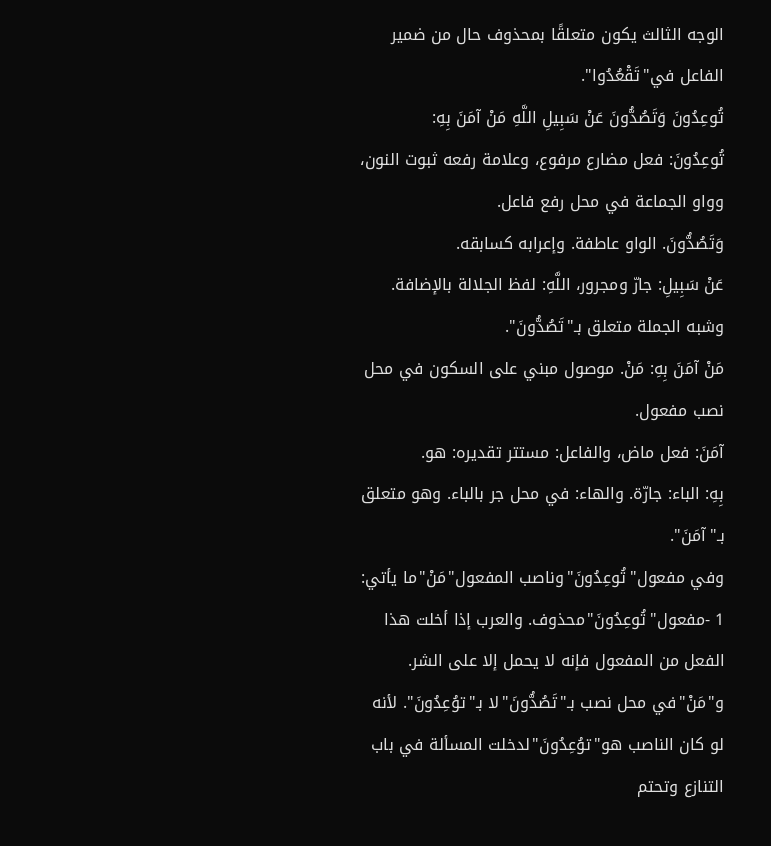الوجه الثالث يكون متعلقًا بمحذوف حال من ضمير الفاعل في"تَقْعُدُوا".
تُوعِدُونَ وَتَصُدُّونَ عَنْ سَبِيلِ اللَّهِ مَنْ آمَنَ بِهِ:
تُوعِدُونَ: فعل مضارع مرفوع، وعلامة رفعه ثبوت النون، وواو الجماعة في محل رفع فاعل.
وَتَصُدُّونَ. الواو عاطفة. وإعرابه كسابقه.
عَنْ سَبِيلِ: جارّ ومجرور، اللَّهِ: لفظ الجلالة بالإضافة. وشبه الجملة متعلق بـ"تَصُدُّونَ".
مَنْ آمَنَ بِهِ: مَنْ. موصول مبني على السكون في محل نصب مفعول.
آمَنَ: فعل ماض، والفاعل: مستتر تقديره: هو.
بِهِ: الباء: جارّة. والهاء: في محل جر بالباء. وهو متعلق بـ"آمَنَ".
وفي مفعول"تُوعِدُونَ"وناصب المفعول"مَنْ"ما يأتي:
1 -مفعول"تُوعِدُونَ"محذوف. والعرب إذا أخلت هذا الفعل من المفعول فإنه لا يحمل إلا على الشر. و"مَنْ"في محل نصب بـ"تَصُدُّونَ"لا بـ"توُعِدُونَ". لأنه لو كان الناصب هو"توُعِدُونَ"لدخلت المسألة في باب التنازع وتحتم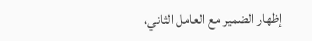إظهار الضمير مع العامل الثاني،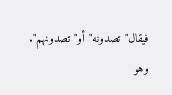فيقال"تصدونه"أو"تصدونهم". وهو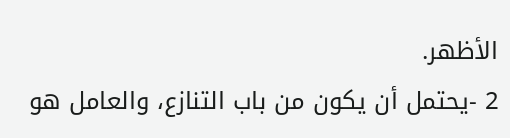الأظهر.
2 -يحتمل أن يكون من باب التنازع، والعامل هو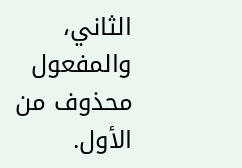الثاني، والمفعول محذوف من الأول.